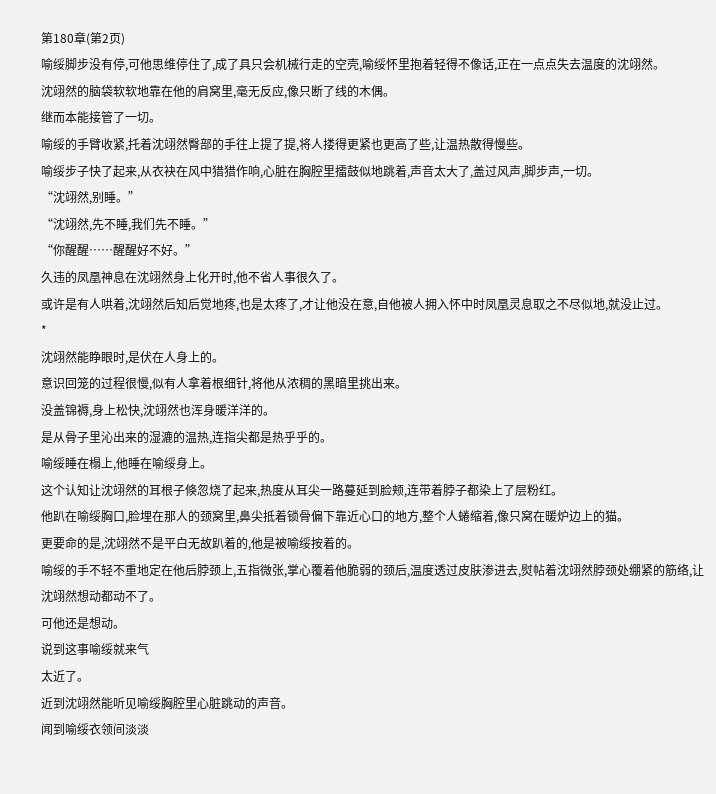第180章(第2页)
喻绥脚步没有停,可他思维停住了,成了具只会机械行走的空壳,喻绥怀里抱着轻得不像话,正在一点点失去温度的沈翊然。
沈翊然的脑袋软软地靠在他的肩窝里,毫无反应,像只断了线的木偶。
继而本能接管了一切。
喻绥的手臂收紧,托着沈翊然臀部的手往上提了提,将人搂得更紧也更高了些,让温热散得慢些。
喻绥步子快了起来,从衣袂在风中猎猎作响,心脏在胸腔里擂鼓似地跳着,声音太大了,盖过风声,脚步声,一切。
“沈翊然,别睡。”
“沈翊然,先不睡,我们先不睡。”
“你醒醒……醒醒好不好。”
久违的凤凰神息在沈翊然身上化开时,他不省人事很久了。
或许是有人哄着,沈翊然后知后觉地疼,也是太疼了,才让他没在意,自他被人拥入怀中时凤凰灵息取之不尽似地,就没止过。
*
沈翊然能睁眼时,是伏在人身上的。
意识回笼的过程很慢,似有人拿着根细针,将他从浓稠的黑暗里挑出来。
没盖锦褥,身上松快,沈翊然也浑身暖洋洋的。
是从骨子里沁出来的湿漉的温热,连指尖都是热乎乎的。
喻绥睡在榻上,他睡在喻绥身上。
这个认知让沈翊然的耳根子倏忽烧了起来,热度从耳尖一路蔓延到脸颊,连带着脖子都染上了层粉红。
他趴在喻绥胸口,脸埋在那人的颈窝里,鼻尖抵着锁骨偏下靠近心口的地方,整个人蜷缩着,像只窝在暖炉边上的猫。
更要命的是,沈翊然不是平白无故趴着的,他是被喻绥按着的。
喻绥的手不轻不重地定在他后脖颈上,五指微张,掌心覆着他脆弱的颈后,温度透过皮肤渗进去,熨帖着沈翊然脖颈处绷紧的筋络,让沈翊然想动都动不了。
可他还是想动。
说到这事喻绥就来气
太近了。
近到沈翊然能听见喻绥胸腔里心脏跳动的声音。
闻到喻绥衣领间淡淡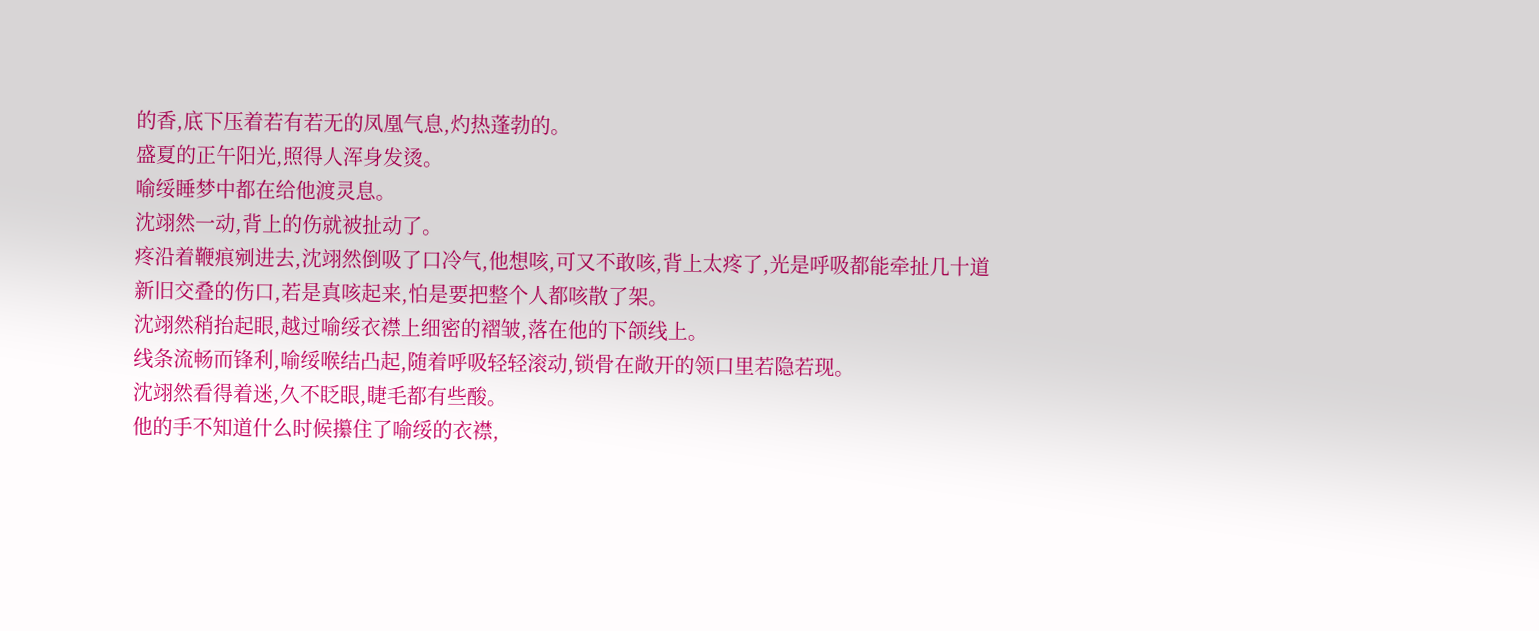的香,底下压着若有若无的凤凰气息,灼热蓬勃的。
盛夏的正午阳光,照得人浑身发烫。
喻绥睡梦中都在给他渡灵息。
沈翊然一动,背上的伤就被扯动了。
疼沿着鞭痕剜进去,沈翊然倒吸了口冷气,他想咳,可又不敢咳,背上太疼了,光是呼吸都能牵扯几十道新旧交叠的伤口,若是真咳起来,怕是要把整个人都咳散了架。
沈翊然稍抬起眼,越过喻绥衣襟上细密的褶皱,落在他的下颌线上。
线条流畅而锋利,喻绥喉结凸起,随着呼吸轻轻滚动,锁骨在敞开的领口里若隐若现。
沈翊然看得着迷,久不眨眼,睫毛都有些酸。
他的手不知道什么时候攥住了喻绥的衣襟,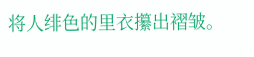将人绯色的里衣攥出褶皱。